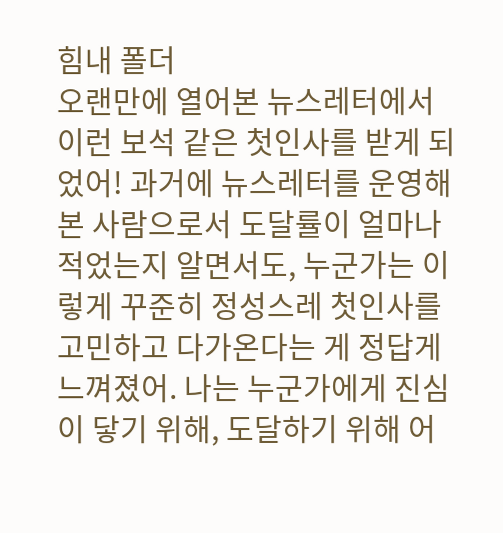힘내 폴더
오랜만에 열어본 뉴스레터에서 이런 보석 같은 첫인사를 받게 되었어! 과거에 뉴스레터를 운영해 본 사람으로서 도달률이 얼마나 적었는지 알면서도, 누군가는 이렇게 꾸준히 정성스레 첫인사를 고민하고 다가온다는 게 정답게 느껴졌어. 나는 누군가에게 진심이 닿기 위해, 도달하기 위해 어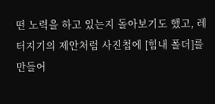떤 노력을 하고 있는지 돌아보기도 했고, 레터지기의 제안처럼 사진첩에 [힘내 폴더]를 만들어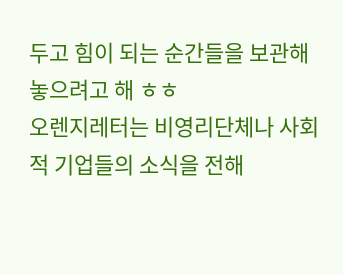두고 힘이 되는 순간들을 보관해놓으려고 해 ㅎㅎ
오렌지레터는 비영리단체나 사회적 기업들의 소식을 전해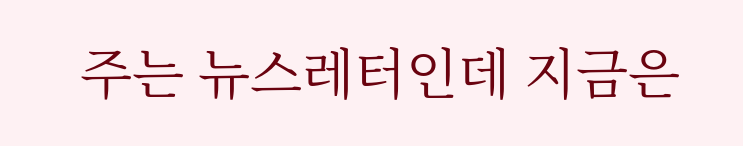주는 뉴스레터인데 지금은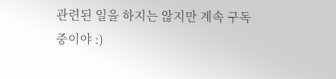관련된 일을 하지는 않지만 계속 구독 중이야 :)